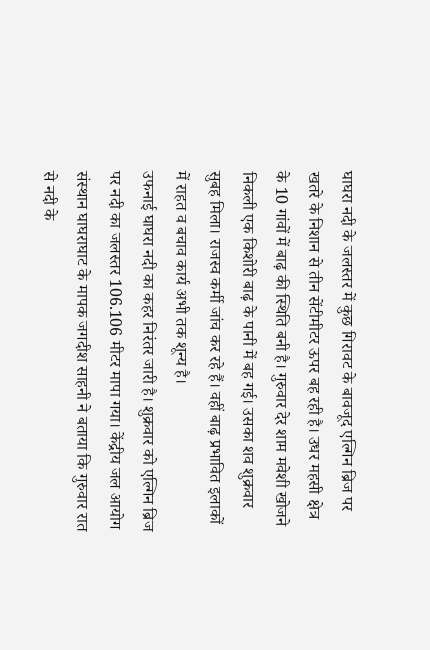घाघरा नदी के जलस्तर में कुछ गिरावट के बावजूद एल्गिन ब्रिज पर खतरे के निशान से तीन सेंटीमीटर ऊपर बह रही है। उधर महसी क्षेत्र के 10 गांवों में बाढ़ की स्थिति बनी है। गुरुवार देर शाम मवेशी खोजने निकली एक किशोरी बाढ़ के पानी में बह गई। उसका शव शुक्रवार सुबह मिला। राजस्व कर्मी जांच कर रहे हैं। वहीं बाढ़ प्रभावित इलाकों में राहत व बचाव कार्य अभी तक शून्य है।
उफनाई घाघरा नदी का कहर निरंतर जारी है। शुक्रवार को एल्गिन ब्रिज पर नदी का जलस्तर 106.106 मीटर मापा गया। केंद्रीय जल आयोग संस्थान घाघराघाट के मापक जगदीश साहनी ने बताया कि गुरुवार रात से नदी के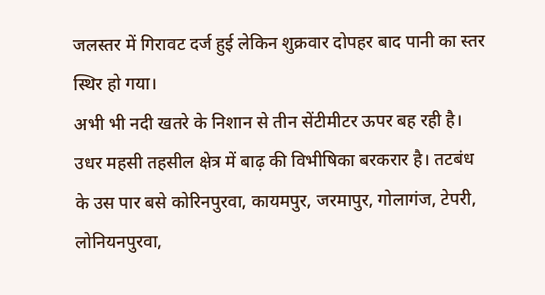जलस्तर में गिरावट दर्ज हुई लेकिन शुक्रवार दोपहर बाद पानी का स्तर स्थिर हो गया।
अभी भी नदी खतरे के निशान से तीन सेंटीमीटर ऊपर बह रही है। उधर महसी तहसील क्षेत्र में बाढ़ की विभीषिका बरकरार है। तटबंध के उस पार बसे कोरिनपुरवा, कायमपुर, जरमापुर, गोलागंज, टेपरी, लोनियनपुरवा,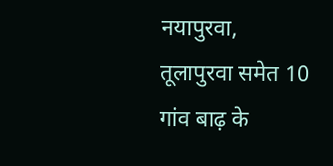नयापुरवा, तूलापुरवा समेत 10 गांव बाढ़ के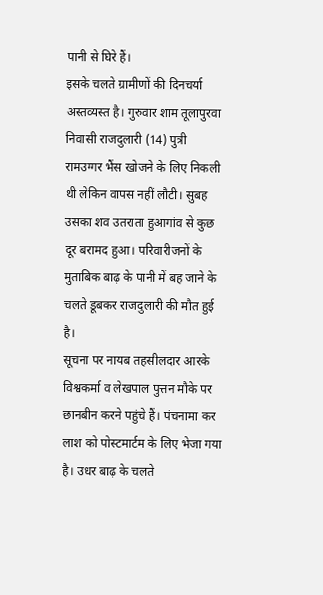पानी से घिरे हैं।
इसके चलते ग्रामीणों की दिनचर्या अस्तव्यस्त है। गुरुवार शाम तूलापुरवा निवासी राजदुलारी (14) पुत्री रामउग्गर भैंस खोजने के लिए निकली थी लेकिन वापस नहीं लौटी। सुबह उसका शव उतराता हुआगांव से कुछ दूर बरामद हुआ। परिवारीजनों के मुताबिक बाढ़ के पानी में बह जाने के चलते डूबकर राजदुलारी की मौत हुई है।
सूचना पर नायब तहसीलदार आरके विश्वकर्मा व लेखपाल पुत्तन मौके पर छानबीन करने पहुंचे हैं। पंचनामा कर लाश को पोस्टमार्टम के लिए भेजा गया है। उधर बाढ़ के चलते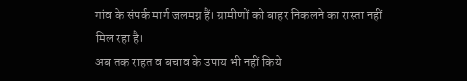गांव के संपर्क मार्ग जलमग्न हैं। ग्रामीणों को बाहर निकलने का रास्ता नहीं मिल रहा है।
अब तक राहत व बचाव के उपाय भी नहीं किये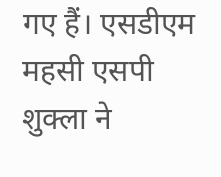गए हैं। एसडीएम महसी एसपी शुक्ला ने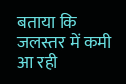बताया कि जलस्तर में कमी आ रही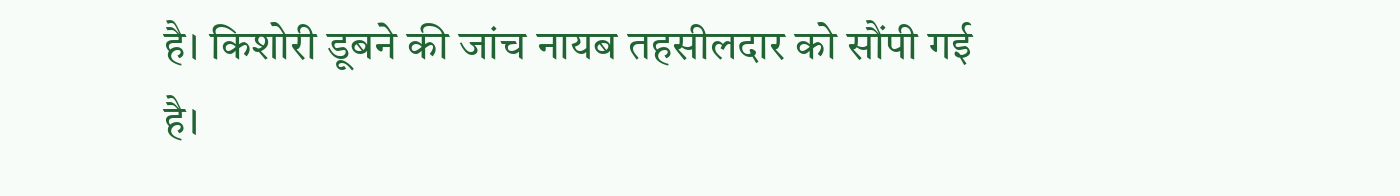है। किशोरी डूबने की जांच नायब तहसीलदार को सौंपी गई है।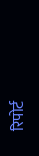रिपोर्ट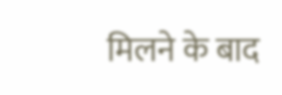मिलने के बाद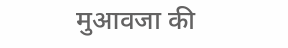मुआवजा की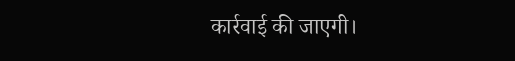कार्रवाई की जाएगी।